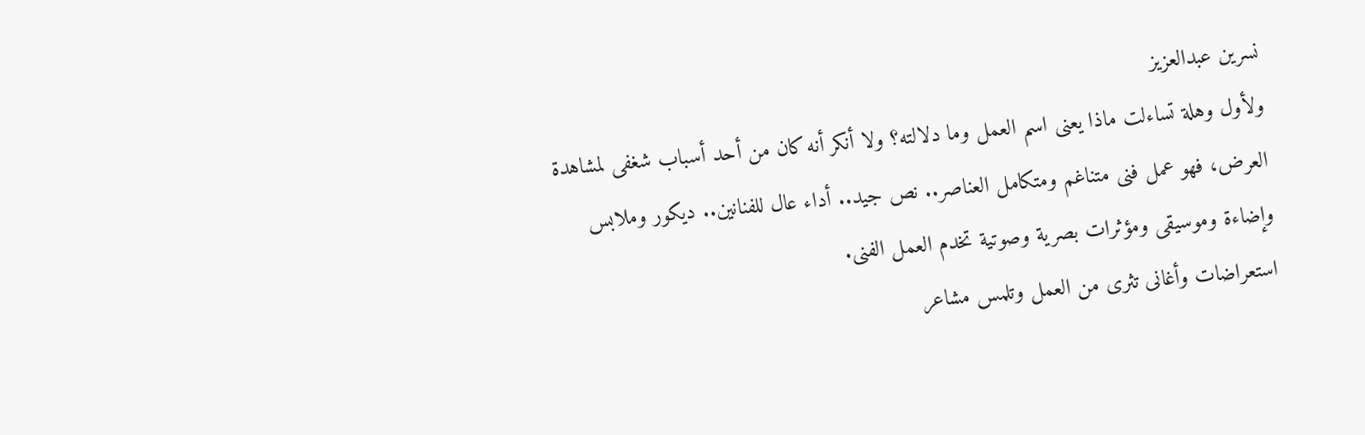نسرين عبدالعزيز
ولأول وهلة تساءلت ماذا يعنى اسم العمل وما دلالته؟ ولا أنكر أنه كان من أحد أسباب شغفى لمشاهدة العرض، فهو عمل فنى متناغم ومتكامل العناصر.. نص جيد.. أداء عال للفنانين.. ديكور وملابس وإضاءة وموسيقى ومؤثرات بصرية وصوتية تخدم العمل الفنى.
استعراضات وأغانى تثرى من العمل وتلمس مشاعر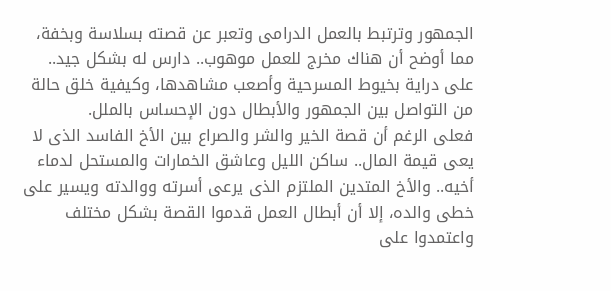الجمهور وترتبط بالعمل الدرامى وتعبر عن قصته بسلاسة وبخفة، مما أوضح أن هناك مخرج للعمل موهوب.. دارس له بشكل جيد.. على دراية بخيوط المسرحية وأصعب مشاهدها، وكيفية خلق حالة من التواصل بين الجمهور والأبطال دون الإحساس بالملل.
فعلى الرغم أن قصة الخير والشر والصراع بين الأخ الفاسد الذى لا يعى قيمة المال.. ساكن الليل وعاشق الخمارات والمستحل لدماء أخيه.. والأخ المتدين الملتزم الذى يرعى أسرته ووالدته ويسير على خطى والده، إلا أن أبطال العمل قدموا القصة بشكل مختلف واعتمدوا على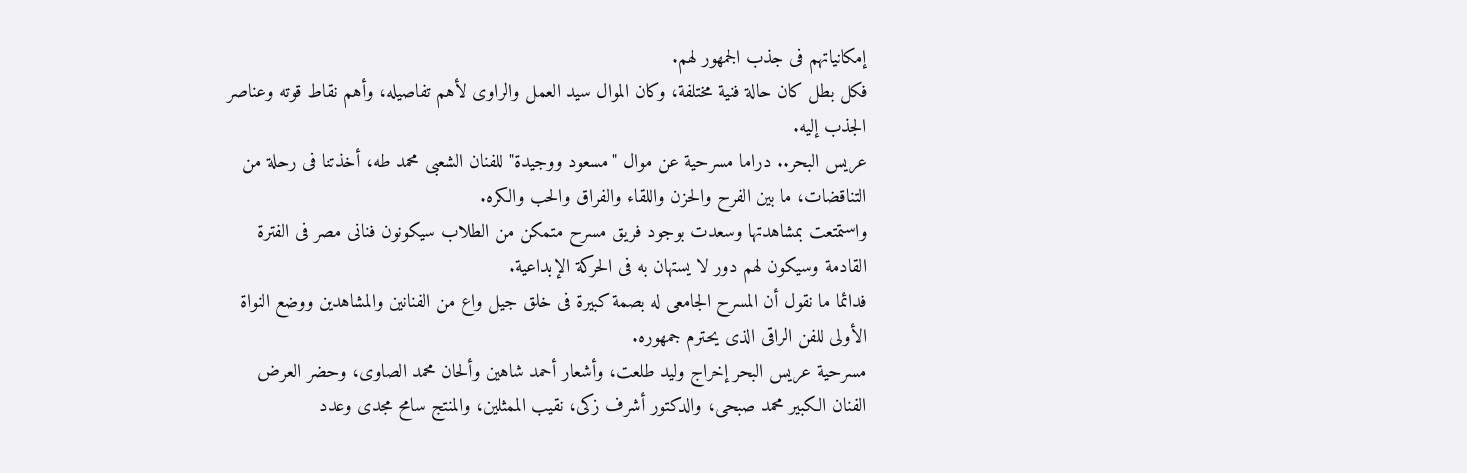إمكانياتهم فى جذب الجمهور لهم.
فكل بطل كان حالة فنية مختلفة، وكان الموال سيد العمل والراوى لأهم تفاصيله، وأهم نقاط قوته وعناصر الجذب إليه.
عريس البحر.. دراما مسرحية عن موال "مسعود ووجيدة" للفنان الشعبى محمد طه، أخذتنا فى رحلة من التناقضات، ما بين الفرح والحزن واللقاء والفراق والحب والكره.
واستمتعت بمشاهدتها وسعدت بوجود فريق مسرح متمكن من الطلاب سيكونون فنانى مصر فى الفترة القادمة وسيكون لهم دور لا يستهان به فى الحركة الإبداعية.
فدائما ما نقول أن المسرح الجامعى له بصمة كبيرة فى خلق جيل واع من الفنانين والمشاهدين ووضع النواة الأولى للفن الراقى الذى يحترم جمهوره.
مسرحية عريس البحر إخراج وليد طلعت، وأشعار أحمد شاهين وألحان محمد الصاوى، وحضر العرض الفنان الكبير محمد صبحى، والدكتور أشرف زكى، نقيب الممثلين، والمنتج سامح مجدى وعدد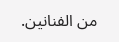من الفنانين.